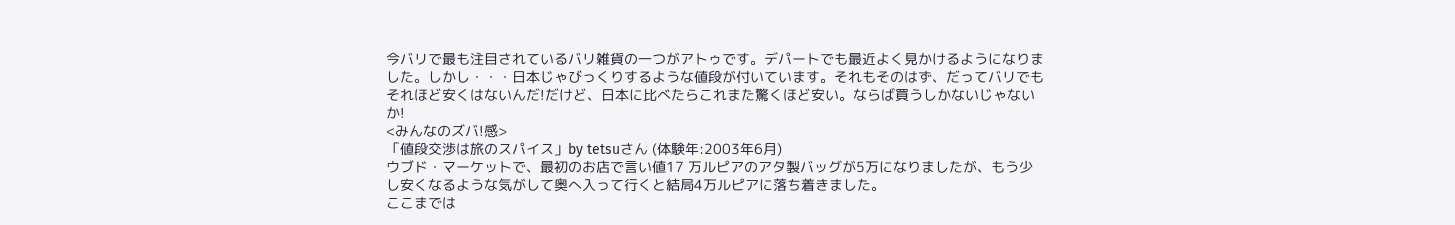今バリで最も注目されているバリ雑貨の一つがアトゥです。デパートでも最近よく見かけるようになりました。しかし・・・日本じゃびっくりするような値段が付いています。それもそのはず、だってバリでもそれほど安くはないんだ!だけど、日本に比べたらこれまた驚くほど安い。ならば買うしかないじゃないか!
<みんなのズバ!感>
「値段交渉は旅のスパイス」by tetsuさん (体験年:2003年6月)
ウブド・マーケットで、最初のお店で言い値17 万ルピアのアタ製バッグが5万になりましたが、もう少し安くなるような気がして奥へ入って行くと結局4万ルピアに落ち着きました。
ここまでは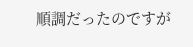順調だったのですが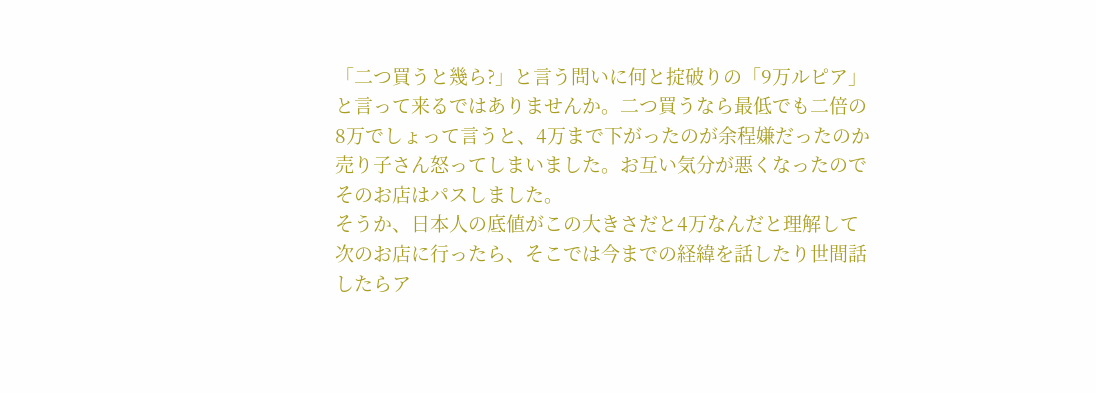「二つ買うと幾ら?」と言う問いに何と掟破りの「9万ルピア」と言って来るではありませんか。二つ買うなら最低でも二倍の8万でしょって言うと、4万まで下がったのが余程嫌だったのか売り子さん怒ってしまいました。お互い気分が悪くなったのでそのお店はパスしました。
そうか、日本人の底値がこの大きさだと4万なんだと理解して次のお店に行ったら、そこでは今までの経緯を話したり世間話したらア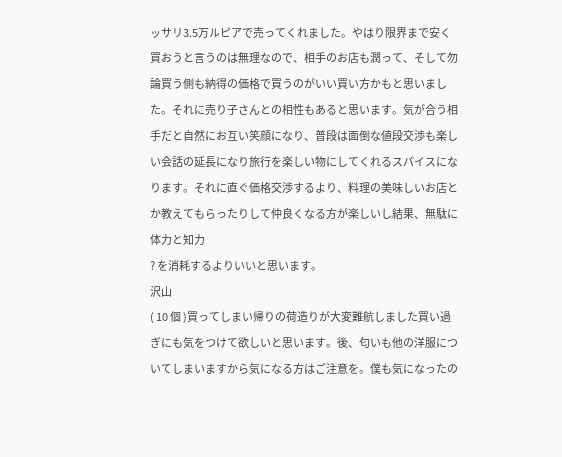ッサリ3.5万ルピアで売ってくれました。やはり限界まで安く買おうと言うのは無理なので、相手のお店も潤って、そして勿論買う側も納得の価格で買うのがいい買い方かもと思いました。それに売り子さんとの相性もあると思います。気が合う相手だと自然にお互い笑顔になり、普段は面倒な値段交渉も楽しい会話の延長になり旅行を楽しい物にしてくれるスパイスになります。それに直ぐ価格交渉するより、料理の美味しいお店とか教えてもらったりして仲良くなる方が楽しいし結果、無駄に体力と知力
? を消耗するよりいいと思います。
沢山
( 10 個 )買ってしまい帰りの荷造りが大変難航しました買い過ぎにも気をつけて欲しいと思います。後、匂いも他の洋服についてしまいますから気になる方はご注意を。僕も気になったの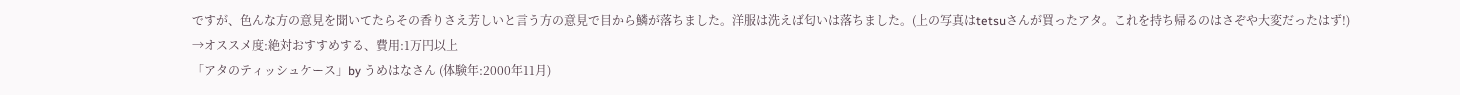ですが、色んな方の意見を聞いてたらその香りさえ芳しいと言う方の意見で目から鱗が落ちました。洋服は洗えば匂いは落ちました。(上の写真はtetsuさんが買ったアタ。これを持ち帰るのはさぞや大変だったはず!)
→オススメ度:絶対おすすめする、費用:1万円以上
「アタのティッシュケース」by うめはなさん (体験年:2000年11月)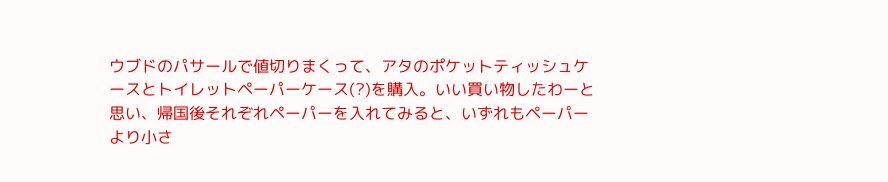ウブドのパサールで値切りまくって、アタのポケットティッシュケースとトイレットペーパーケース(?)を購入。いい買い物したわーと思い、帰国後それぞれペーパーを入れてみると、いずれもペーパーより小さ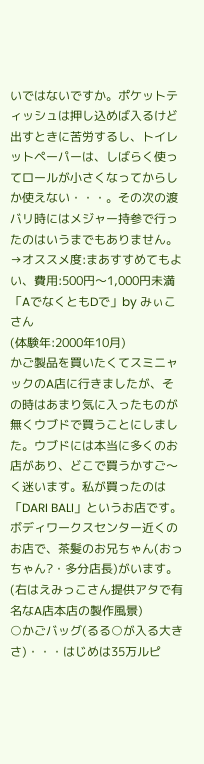いではないですか。ポケットティッシュは押し込めば入るけど出すときに苦労するし、トイレットペーパーは、しばらく使ってロールが小さくなってからしか使えない・・・。その次の渡バリ時にはメジャー持参で行ったのはいうまでもありません。
→オススメ度:まあすすめてもよい、費用:500円〜1,000円未満 「AでなくともDで」by みぃこさん
(体験年:2000年10月)
かご製品を買いたくてスミニャックのA店に行きましたが、その時はあまり気に入ったものが無くウブドで買うことにしました。ウブドには本当に多くのお店があり、どこで買うかすご〜く迷います。私が買ったのは「DARI BALI」というお店です。
ボディワークスセンター近くのお店で、茶髪のお兄ちゃん(おっちゃん?・多分店長)がいます。(右はえみっこさん提供アタで有名なA店本店の製作風景)
○かごバッグ(るる○が入る大きさ)・・・はじめは35万ルピ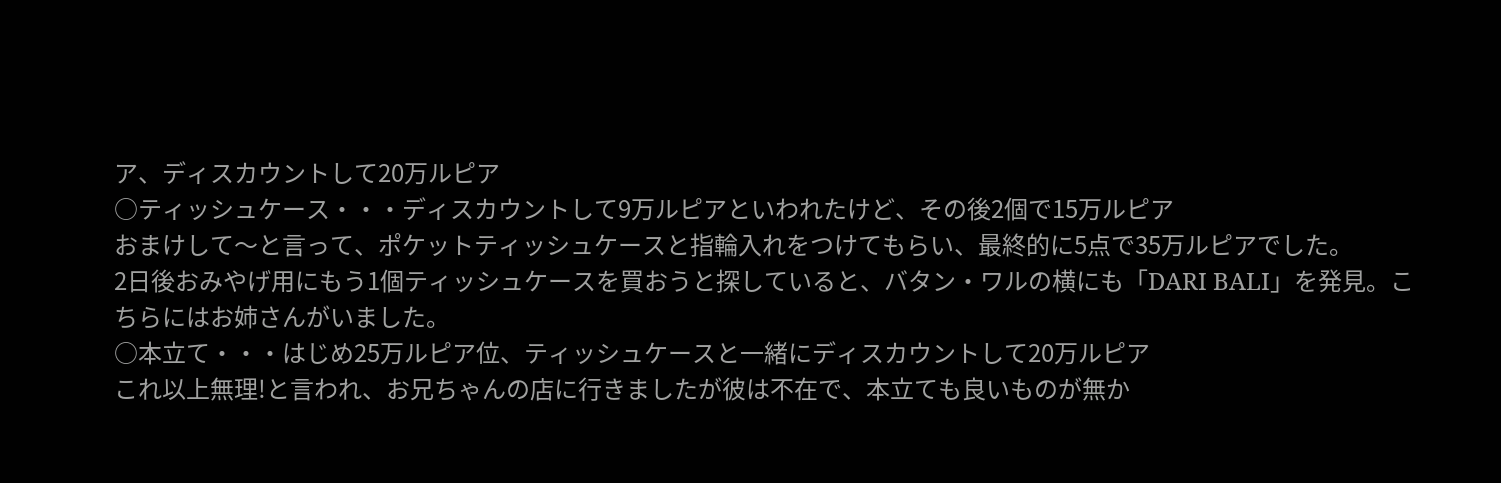ア、ディスカウントして20万ルピア
○ティッシュケース・・・ディスカウントして9万ルピアといわれたけど、その後2個で15万ルピア
おまけして〜と言って、ポケットティッシュケースと指輪入れをつけてもらい、最終的に5点で35万ルピアでした。
2日後おみやげ用にもう1個ティッシュケースを買おうと探していると、バタン・ワルの横にも「DARI BALI」を発見。こちらにはお姉さんがいました。
○本立て・・・はじめ25万ルピア位、ティッシュケースと一緒にディスカウントして20万ルピア
これ以上無理!と言われ、お兄ちゃんの店に行きましたが彼は不在で、本立ても良いものが無か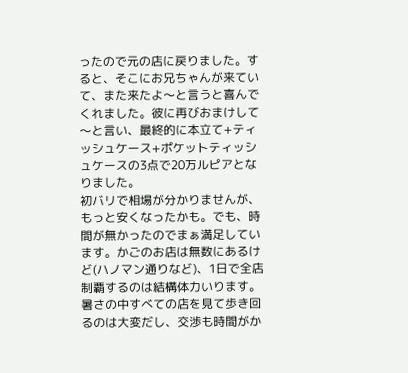ったので元の店に戻りました。すると、そこにお兄ちゃんが来ていて、また来たよ〜と言うと喜んでくれました。彼に再びおまけして〜と言い、最終的に本立て+ティッシュケース+ポケットティッシュケースの3点で20万ルピアとなりました。
初バリで相場が分かりませんが、もっと安くなったかも。でも、時間が無かったのでまぁ満足しています。かごのお店は無数にあるけど(ハノマン通りなど)、1日で全店制覇するのは結構体力いります。暑さの中すべての店を見て歩き回るのは大変だし、交渉も時間がか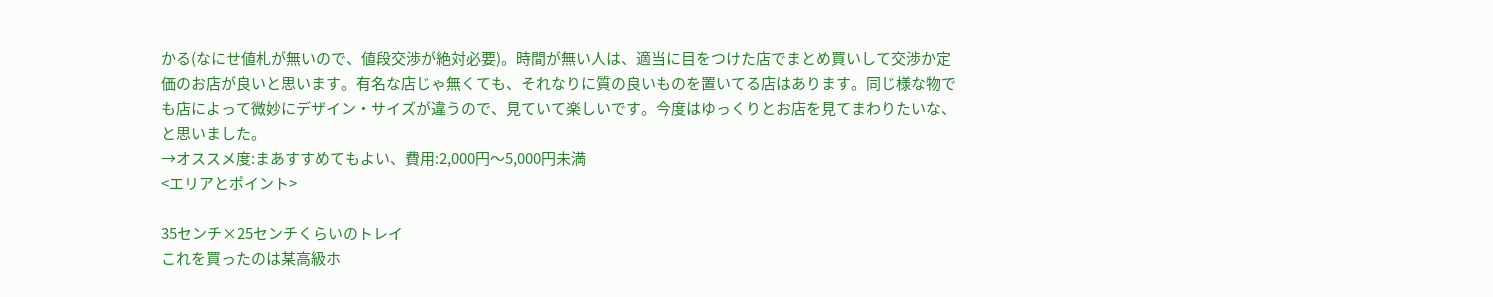かる(なにせ値札が無いので、値段交渉が絶対必要)。時間が無い人は、適当に目をつけた店でまとめ買いして交渉か定価のお店が良いと思います。有名な店じゃ無くても、それなりに質の良いものを置いてる店はあります。同じ様な物でも店によって微妙にデザイン・サイズが違うので、見ていて楽しいです。今度はゆっくりとお店を見てまわりたいな、と思いました。
→オススメ度:まあすすめてもよい、費用:2,000円〜5,000円未満
<エリアとポイント>

35センチ×25センチくらいのトレイ
これを買ったのは某高級ホ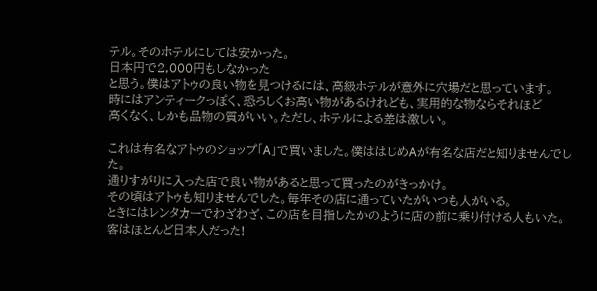テル。そのホテルにしては安かった。
日本円で2,000円もしなかった
と思う。僕はアトゥの良い物を見つけるには、高級ホテルが意外に穴場だと思っています。
時にはアンティークっぽく、恐ろしくお高い物があるけれども、実用的な物ならそれほど
高くなく、しかも品物の質がいい。ただし、ホテルによる差は激しい。

これは有名なアトゥのショップ「A」で買いました。僕ははじめAが有名な店だと知りませんでした。
通りすがりに入った店で良い物があると思って買ったのがきっかけ。
その頃はアトゥも知りませんでした。毎年その店に通っていたがいつも人がいる。
ときにはレンタカーでわざわざ、この店を目指したかのように店の前に乗り付ける人もいた。
客はほとんど日本人だった!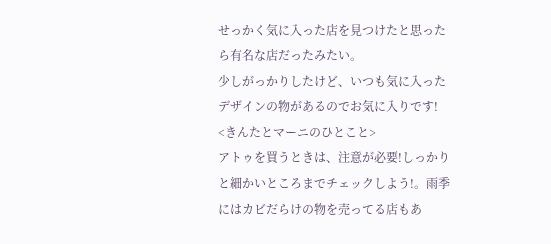せっかく気に入った店を見つけたと思ったら有名な店だったみたい。
少しがっかりしたけど、いつも気に入ったデザインの物があるのでお気に入りです!
<きんたとマーニのひとこと>
アトゥを買うときは、注意が必要!しっかりと細かいところまでチェックしよう!。雨季にはカビだらけの物を売ってる店もあ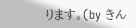ります。(by きん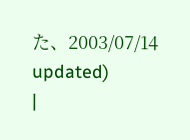た、2003/07/14 updated)
|